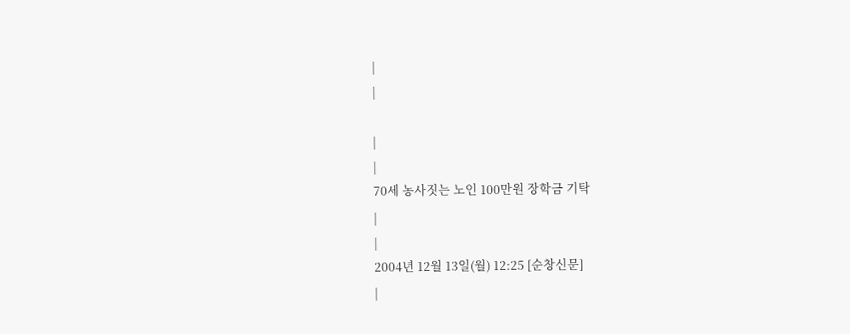|
|

|
|
70세 농사짓는 노인 100만원 장학금 기탁
|
|
2004년 12월 13일(월) 12:25 [순창신문]
|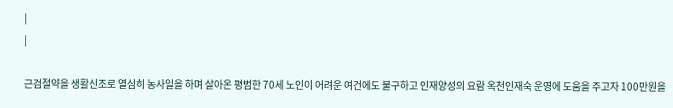|
|

근검절약을 생활신조로 열심히 농사일을 하며 살아온 평범한 70세 노인이 어려운 여건에도 불구하고 인재양성의 요람 옥천인재숙 운영에 도움을 주고자 100만원을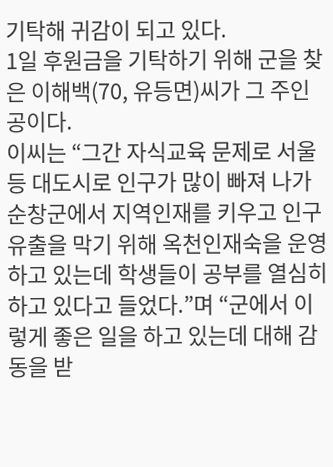기탁해 귀감이 되고 있다.
1일 후원금을 기탁하기 위해 군을 찾은 이해백(70, 유등면)씨가 그 주인공이다.
이씨는 “그간 자식교육 문제로 서울 등 대도시로 인구가 많이 빠져 나가 순창군에서 지역인재를 키우고 인구유출을 막기 위해 옥천인재숙을 운영하고 있는데 학생들이 공부를 열심히 하고 있다고 들었다.”며 “군에서 이렇게 좋은 일을 하고 있는데 대해 감동을 받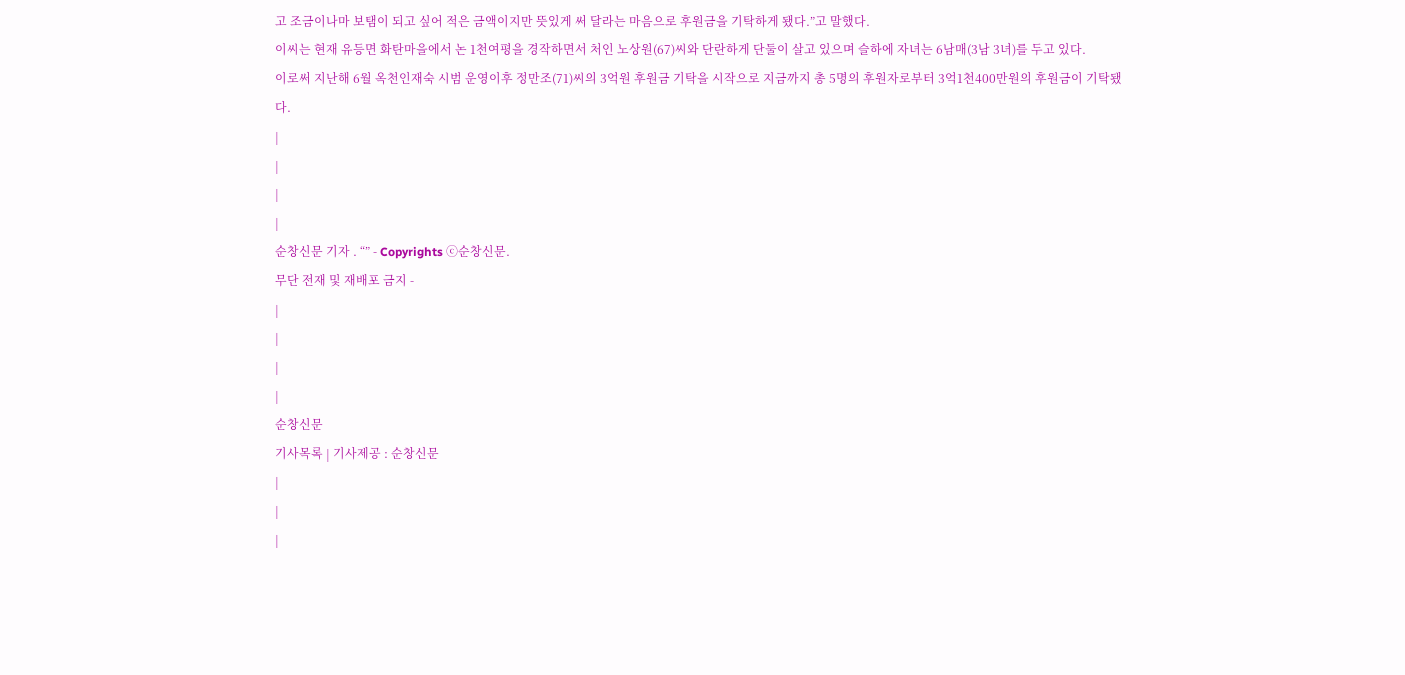고 조금이나마 보탬이 되고 싶어 적은 금액이지만 뜻있게 써 달라는 마음으로 후원금을 기탁하게 됐다.”고 말했다.
이씨는 현재 유등면 화탄마을에서 논 1천여평을 경작하면서 처인 노상원(67)씨와 단란하게 단둘이 살고 있으며 슬하에 자녀는 6남매(3남 3녀)를 두고 있다.
이로써 지난해 6월 옥천인재숙 시범 운영이후 정만조(71)씨의 3억원 후원금 기탁을 시작으로 지금까지 총 5명의 후원자로부터 3억1천400만원의 후원금이 기탁됐다.
|
|
|
|
순창신문 기자 . “” - Copyrights ⓒ순창신문.
무단 전재 및 재배포 금지 -
|
|
|
|
순창신문
기사목록 | 기사제공 : 순창신문
|
|
|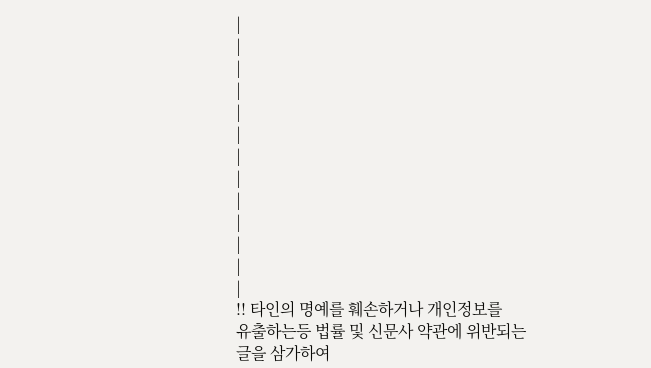|
|
|
|
|
|
|
|
|
|
|
|
|
!! 타인의 명예를 훼손하거나 개인정보를
유출하는등 법률 및 신문사 약관에 위반되는
글을 삼가하여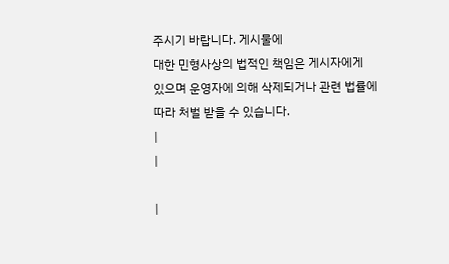주시기 바랍니다. 게시물에
대한 민형사상의 법적인 책임은 게시자에게
있으며 운영자에 의해 삭제되거나 관련 법률에
따라 처벌 받을 수 있습니다.
|
|

|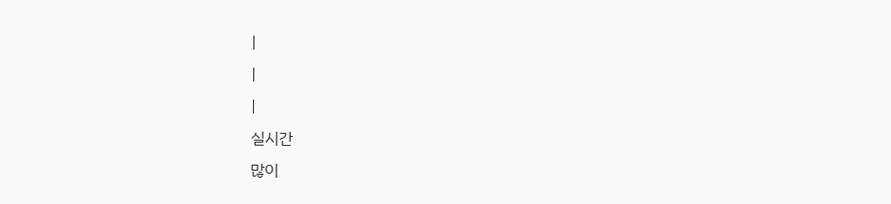|
|
|
실시간
많이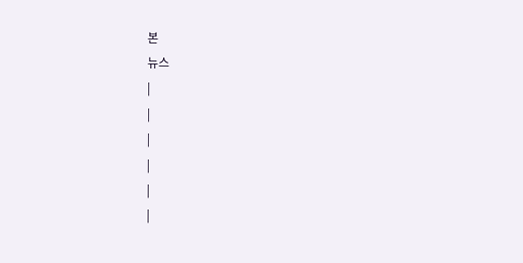본
뉴스
|
|
|
|
|
|